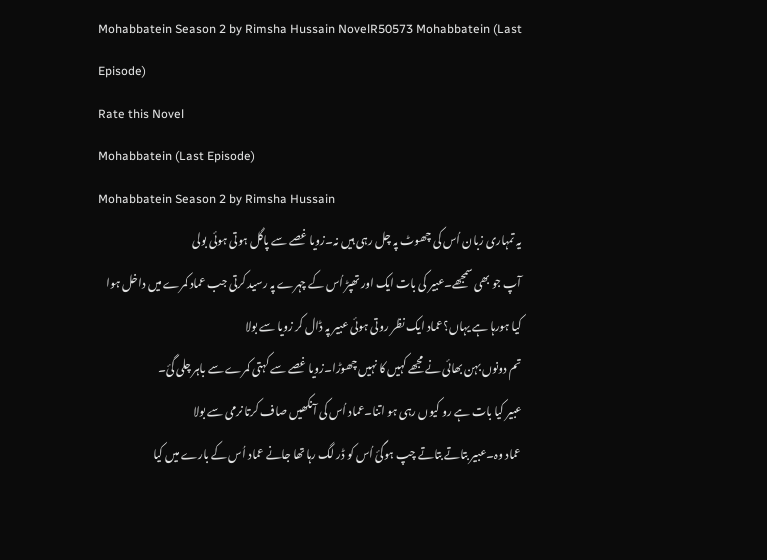Mohabbatein Season 2 by Rimsha Hussain NovelR50573 Mohabbatein (Last Episode)
Rate this Novel
Mohabbatein (Last Episode)
Mohabbatein Season 2 by Rimsha Hussain
یہ تمہاری زبان اُس کی چھوٹ پہ چل رہی ہیں نہ۔زویا غصے سے پاگل ہوتی ہوئی بولی
آپ جو بھی سمجھے۔عبیر کی بات ایک اور تھپڑ اُس کے چہرے پہ رسید کرتی جب عماد کمرے میں داخل ہوا
کیا ہورہا ہے یہاں؟عماد ایک نظر روتی ہوئی عبیر پہ ڈال کر زویا سے بولا
تم دونوں بہن بھائی نے مجھے کہیں کا نہیں چھوڑا۔زویا غصے سے کہتی کمرے سے باہر چلی گئ۔
عبیر کیا بات ہے رو کیوں رہی ہو اتنا۔عماد اُس کی آنکھیں صاف کرتا نرمی سے بولا
عماد وہ۔عبیر بتاتے بتاتے چپ ہوگئ اُس کو ڈر لگ رہا تھا جانے عماد اُس کے بارے میں کیا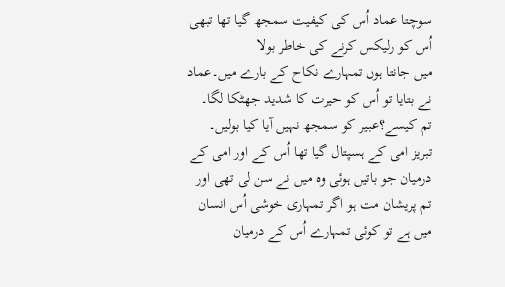سوچتا عماد اُس کی کیفیت سمجھ گیا تھا تبھی اُس کو رلیکس کرنے کی خاطر بولا
میں جانتا ہوں تمہارے نکاح کے بارے میں۔عماد نے بتایا تو اُس کو حیرت کا شدید جھٹکا لگا۔
تم کیسے؟عبیر کو سمجھ نہیں آیا کیا بولیں۔
تبریز امی کے ہسپتال گیا تھا اُس کے اور امی کے درمیان جو باتیں ہوئی وہ میں نے سن لی تھی اور تم پریشان مت ہو اگر تمہاری خوشی اُس انسان میں ہے تو کوئی تمہارے اُس کے درمیان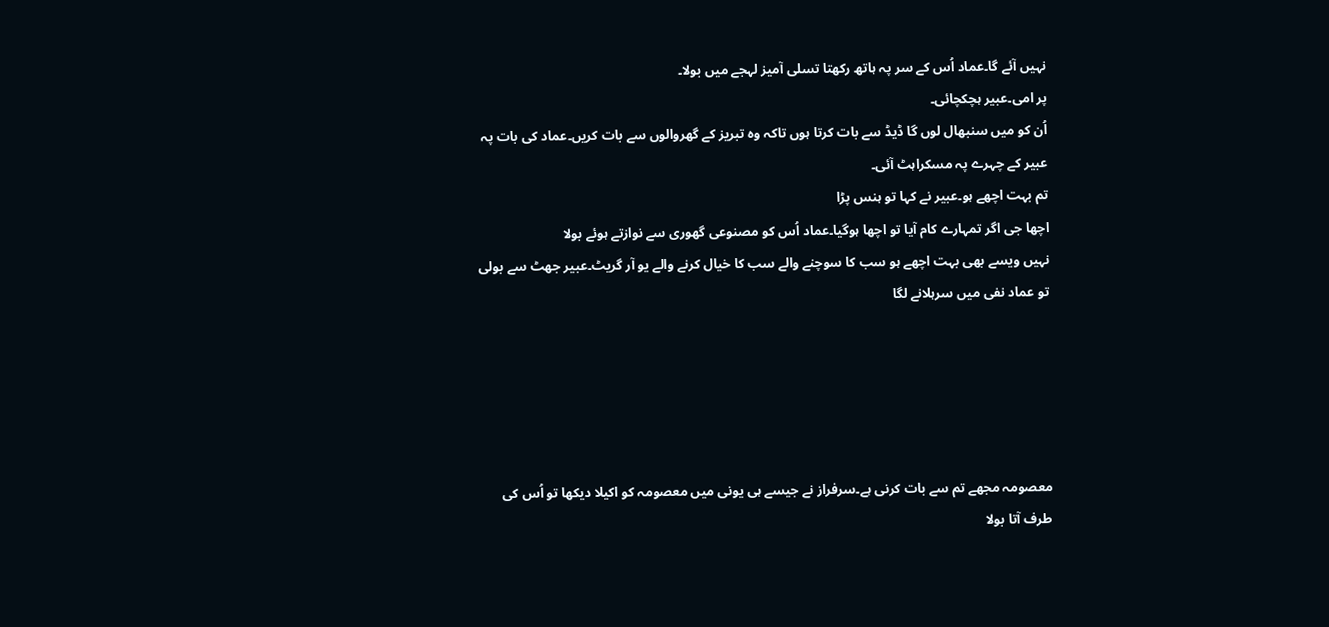نہیں آئے گا۔عماد اُس کے سر پہ ہاتھ رکھتا تسلی آمیز لہجے میں بولا۔
پر امی۔عبیر ہچکچائی۔
اُن کو میں سنبھال لوں گا ڈیڈ سے بات کرتا ہوں تاکہ وہ تبریز کے گھروالوں سے بات کریں۔عماد کی بات پہ عبیر کے چہرے پہ مسکراہٹ آئی۔
تم بہت اچھے ہو۔عبیر نے کہا تو ہنس پڑا
اچھا جی اگر تمہارے کام آیا تو اچھا ہوگیا۔عماد اُس کو مصنوعی گھوری سے نوازتے ہوئے بولا
نہیں ویسے بھی بہت اچھے ہو سب کا سوچنے والے سب کا خیال کرنے والے یو آر گریٹ۔عبیر جھٹ سے بولی تو عماد نفی میں سرہلانے لگا





معصومہ مجھے تم سے بات کرنی ہے۔سرفراز نے جیسے ہی یونی میں معصومہ کو اکیلا دیکھا تو اُس کی طرف آتا بولا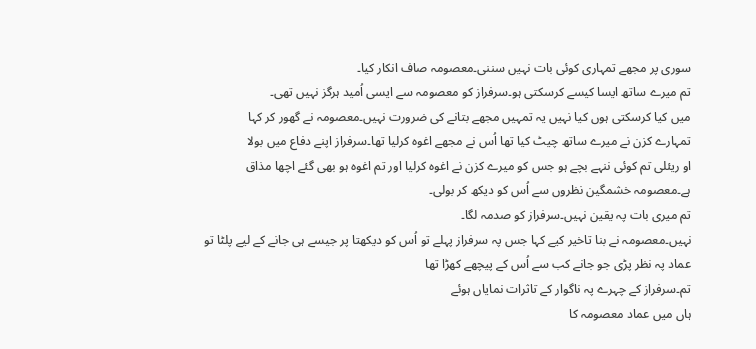سوری پر مجھے تمہاری کوئی بات نہیں سننی۔معصومہ صاف انکار کیا۔
تم میرے ساتھ ایسا کیسے کرسکتی ہو۔سرفراز کو معصومہ سے ایسی اُمید ہرگز نہیں تھی۔
میں کیا کرسکتی ہوں کیا نہیں یہ تمہیں مجھے بتانے کی ضرورت نہیں۔معصومہ نے گھور کر کہا
تمہارے کزن نے میرے ساتھ چیٹ کیا تھا اُس نے مجھے اغوہ کرلیا تھا۔سرفراز اپنے دفاع میں بولا
او ریئلی تم کوئی ننہے بچے ہو جس کو میرے کزن نے اغوہ کرلیا اور تم اغوہ ہو بھی گئے اچھا مذاق ہے۔معصومہ خشمگین نظروں سے اُس کو دیکھ کر بولی۔
تم میری بات پہ یقین نہیں۔سرفراز کو صدمہ لگا۔
نہیں۔معصومہ نے بنا تاخیر کیے کہا جس پہ سرفراز پہلے تو اُس کو دیکھتا پر جیسے ہی جانے کے لیے پلٹا تو عماد پہ نظر پڑی جو جانے کب سے اُس کے پیچھے کھڑا تھا
تم۔سرفراز کے چہرے پہ ناگوار کے تاثرات نمایاں ہوئے
ہاں میں عماد معصومہ کا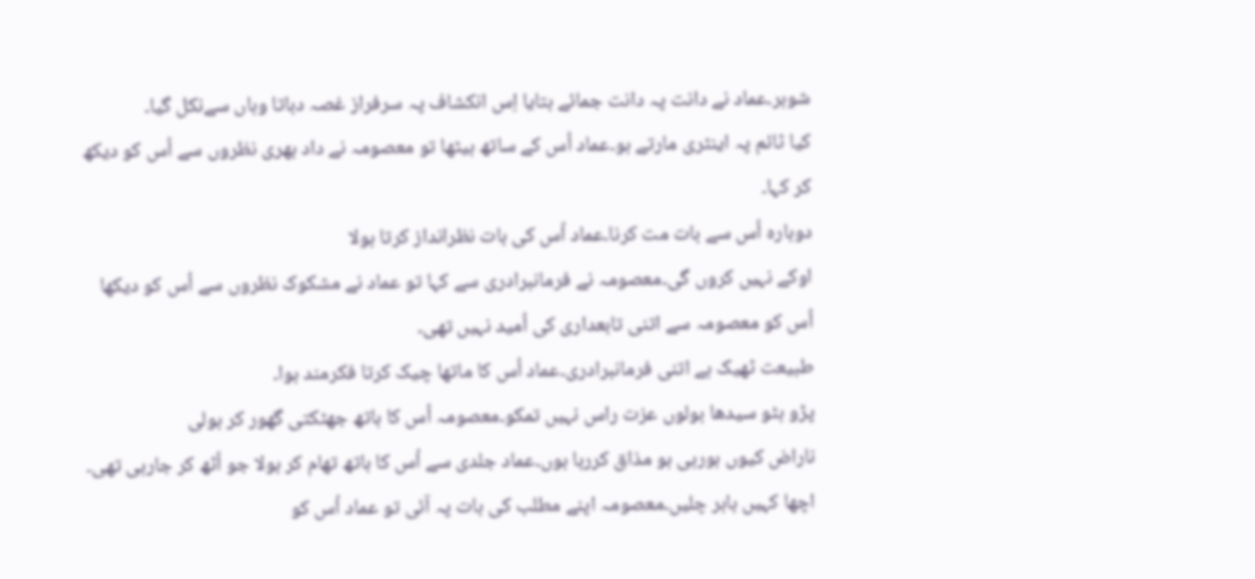شوہر۔عماد نے دانت پہ دانت جمائے بتایا اِس انکشاف پہ سرفراز غصہ دباتا وہاں سےنکل گیا۔
کیا ٹائم پہ اینٹری مارتے ہو۔عماد اُس کے ساتھ بیٹھا تو معصومہ نے داد بھری نظروں سے اُس کو دیکھ کر کہا۔
دوبارہ اُس سے بات مت کرنا۔عماد اُس کی بات نظرانداز کرتا بولا
اوکے نہیں کروں گی۔معصومہ نے فرمانبرادری سے کہا تو عماد نے مشکوک نظروں سے اُس کو دیکھا اُس کو معصومہ سے اتنی تابعداری کی اُمید نہیں تھی۔
طبیعت ٹھیک ہے اتنی فرمانبرادری۔عماد اُس کا ماتھا چیک کرتا فکرمند ہوا۔
پڑو ہٹو سیدھا بولوں عزت راس نہیں تمکو۔معصومہ اُس کا ہاتھ جھٹکتی گھور کر بولی
ناراض کیوں ہورہی ہو مذاق کررہا ہوں۔عماد جلدی سے اُس کا ہاتھ تھام کر بولا جو اُٹھ کر جارہی تھی۔
اچھا کہیں باہر چلیں۔معصومہ اپنے مطلب کی بات پہ آئی تو عماد اُس کو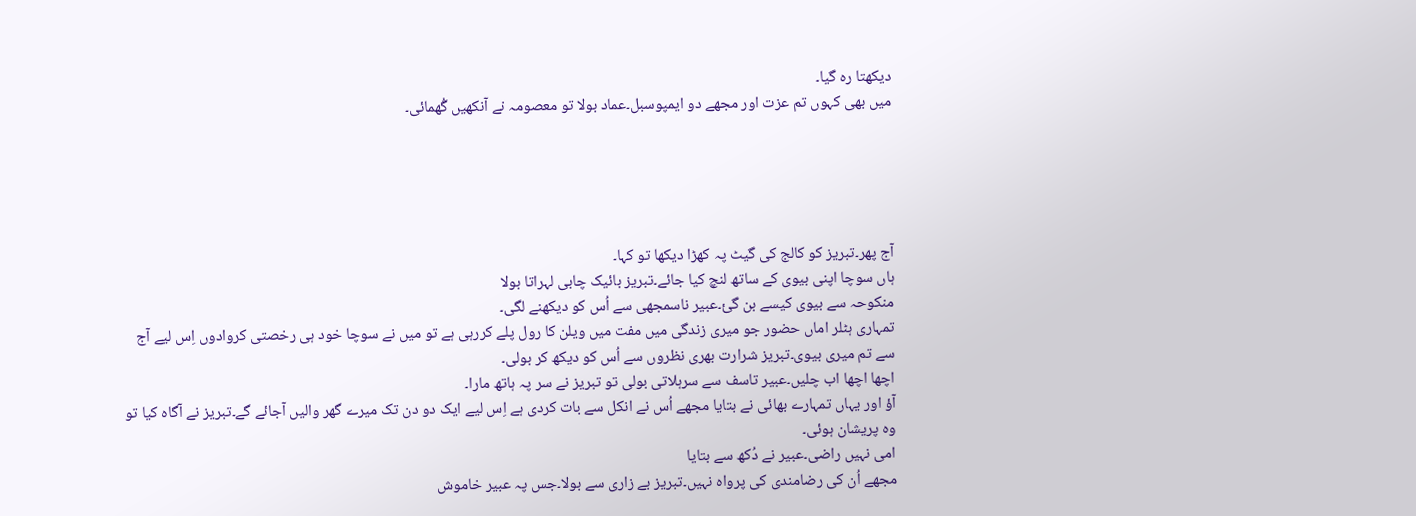دیکھتا رہ گیا۔
میں بھی کہوں تم عزت اور مجھے دو ایمپوسبل۔عماد بولا تو معصومہ نے آنکھیں گُھمائی۔





آج پھر۔تبریز کو کالج کی گیٹ پہ کھڑا دیکھا تو کہا۔
ہاں سوچا اپنی بیوی کے ساتھ لنچ کیا جائے۔تبریز بائیک چابی لہراتا بولا
منکوحہ سے بیوی کیسے بن گئ۔عبیر ناسمجھی سے اُس کو دیکھنے لگی۔
تمہاری ہٹلر اماں حضور جو میری زندگی میں مفت میں ویلن کا رول پلے کررہی ہے تو میں نے سوچا خود ہی رخصتی کروادوں اِس لیے آج سے تم میری بیوی۔تبریز شرارت بھری نظروں سے اُس کو دیکھ کر بولی۔
اچھا اچھا اب چلیں۔عبیر تاسف سے سرہلاتی بولی تو تبریز نے سر پہ ہاتھ مارا۔
آؤ اور یہاں تمہارے بھائی نے بتایا مجھے اُس نے انکل سے بات کردی ہے اِس لیے ایک دو دن تک میرے گھر والیں آجائے گے۔تبریز نے آگاہ کیا تو وہ پریشان ہوئی۔
امی نہیں راضی۔عبیر نے دُکھ سے بتایا
مجھے اُن کی رضامندی کی پرواہ نہیں۔تبریز بے زاری سے بولا۔جس پہ عبیر خاموش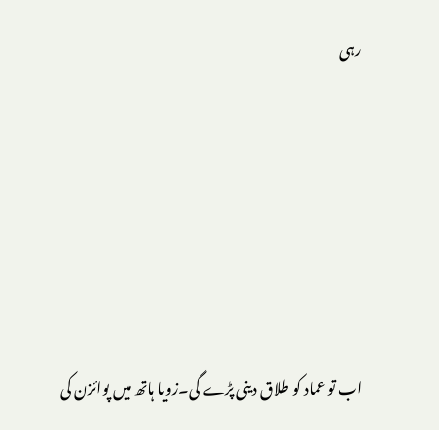رہی







اب تو عماد کو طلاق دینی پڑے گی۔زویا ہاتھ میں پوائزن کی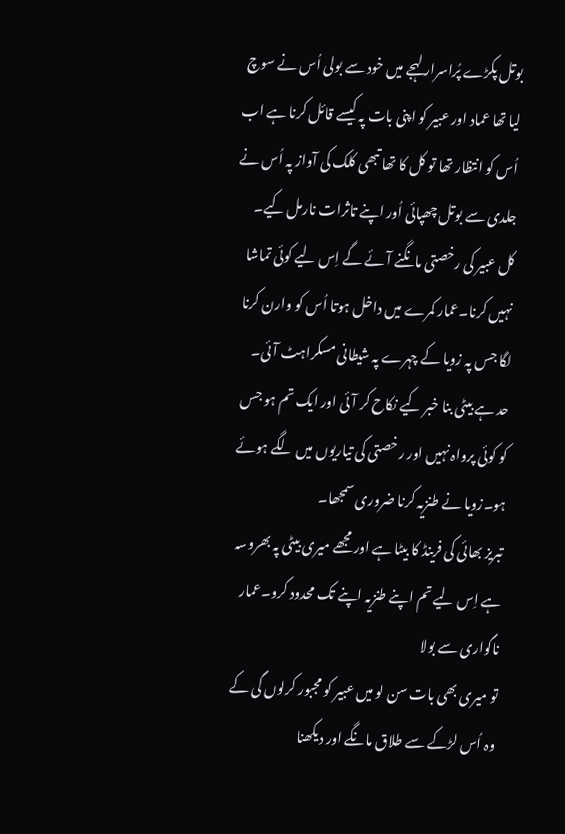بوتل پکڑے پُراسرار لہجے میں خود سے بولی اُس نے سوچ لیا تھا عماد اور عبیر کو اپنی بات پہ کیسے قائل کرنا ہے اب اُس کو انتظار تھا تو کل کا تھا تبھی کلک کی آواز پہ اُس نے جلدی سے بوتل چھپائی اُور اپنے تاثرات نارمل کیے۔
کل عبیر کی رخصتی مانگنے آئے گے اِس لیے کوئی تماشا نہیں کرنا۔عمار کمرے میں داخل ہوتا اُس کو وارن کرنا لگا جس پہ زویا کے چہرے پہ شیطانی مسکراہٹ آئی۔
حد ہے بیٹی بنا خبر کیے نکاح کر آئی اور ایک تم ہو جس کو کوئی پرواہ نہیں اور رخصتی کی تیاریوں میں لگے ہوئے ہو۔زویا نے طنزیہ کرنا ضروری سمجھا۔
تبریز بھائی کی فرینڈ کا بیٹا ہے اور مجھے میری بیٹی پہ بھروسہ ہے اِس لیے تم اپنے طنزیہ اپنے تک محدود کرو۔عمار ناگواری سے بولا
تو میری بھی بات سن لو میں عبیر کو مجبور کرلوں گی کے وہ اُس لڑکے سے طلاق مانگے اور دیکھنا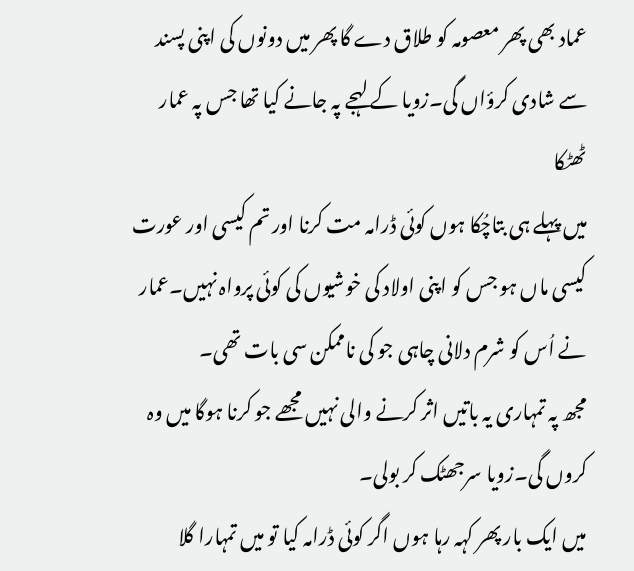عماد بھی پھر معصومہ کو طلاق دے گا پھر میں دونوں کی اپنی پسند سے شادی کرؤاں گی۔زویا کے لہجے پہ جانے کیا تھا جس پہ عمار ٹھٹکا
میں پہلے ہی بتاچُکا ہوں کوئی ڈرامہ مت کرنا اور تم کیسی اور عورت کیسی ماں ہو جس کو اپنی اولاد کی خوشیوں کی کوئی پرواہ نہیں۔عمار نے اُس کو شرم دلانی چاہی جو کی ناممکن سی بات تھی۔
مجھ پہ تمہاری یہ باتیں اثر کرنے والی نہیں مجھے جو کرنا ہوگا میں وہ کروں گی۔زویا سرجھٹک کر بولی۔
میں ایک بار پھر کہہ رہا ہوں اگر کوئی ڈرامہ کیا تو میں تمہارا گلا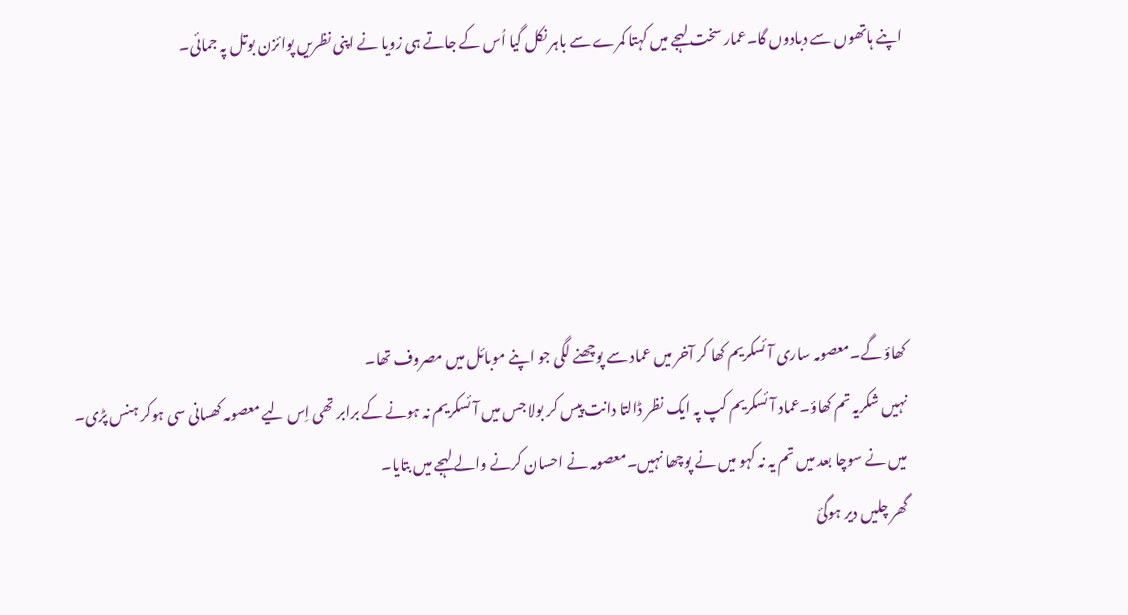اپنے ہاتھوں سے دبادوں گا۔عمار سخت لہجے میں کہتا کمرے سے باہر نکل گیا اُس کے جاتے ہی زویا نے اپنی نظریں پوائزن بوتل پہ جمائی۔





کھاؤ گے۔معصومہ ساری آئسکریم کھا کر آخر میں عماد سے پوچھنے لگی جو اپنے موبائل میں مصروف تھا۔
نہیں شکریہ تم کھاؤ۔عماد آئسکریم کپ پہ ایک نظر ڈالتا دانت پیس کر بولا جس میں آئسکریم نہ ہونے کے برابر تھی اِس لیے معصومہ کھسانی سی ہوکر ہنس پڑی۔
میں نے سوچا بعد میں تم یہ نہ کہو میں نے پوچھا نہیں۔معصومہ نے احسان کرنے والے لہجے میں بتایا۔
گھر چلیں دیر ہوگئ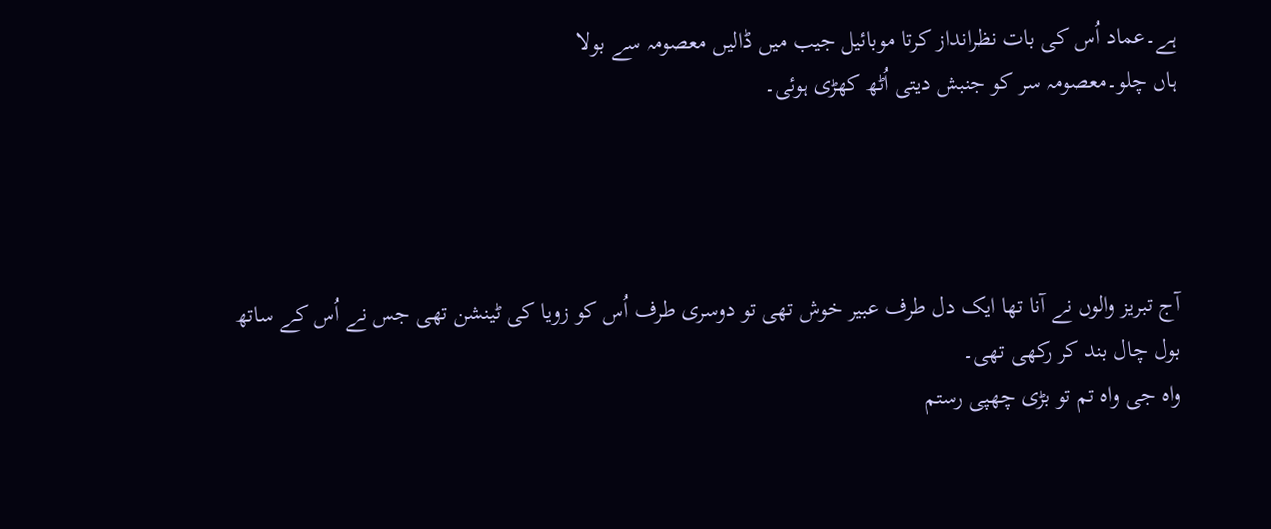ہے۔عماد اُس کی بات نظرانداز کرتا موبائیل جیب میں ڈالیں معصومہ سے بولا
ہاں چلو۔معصومہ سر کو جنبش دیتی اُٹھ کھڑی ہوئی۔




آج تبریز والوں نے آنا تھا ایک دل طرف عبیر خوش تھی تو دوسری طرف اُس کو زویا کی ٹینشن تھی جس نے اُس کے ساتھ بول چال بند کر رکھی تھی۔
واہ جی واہ تم تو بڑی چھپی رستم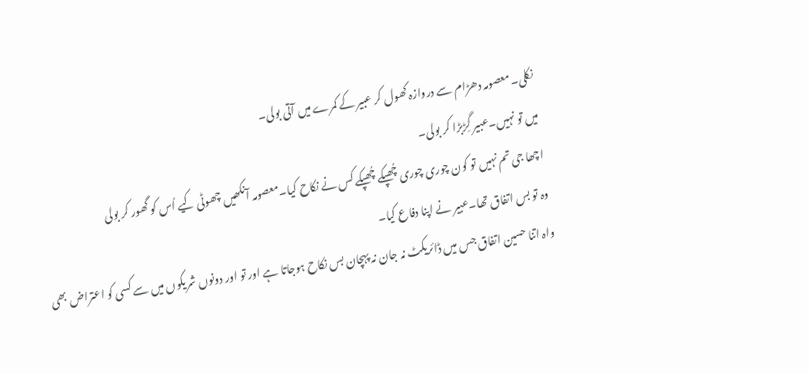نکلی۔معصومہ دھڑام سے دروازہ کھول کر عبیر کے کمرے میں آتی بولی۔
میں تو نہیں۔عبیر گِڑبڑا کر بولی۔
اچھا جی تم نہیں تو کون چوری چوری چُھپکے چُھپکے کس نے نکاح کیا۔معصومہ آنکھیں چھوٹی کیے اُس کو گھور کر بولی
وہ تو بس اتفاق تھا۔عبیر نے اپنا دفاع کیا۔
واہ اتنا حسین اتفاق جس میں ڈائریکٹ نہ جان نہ پہچان بس نکاح ہوجاتا ہے اور تو اور دونوں شریکوں میں سے کسی کو اعتراض بھی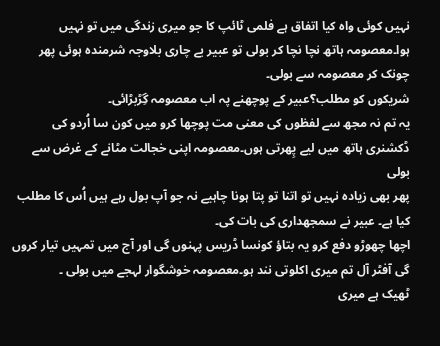نہیں کوئی واہ کیا اتفاق ہے فلمی ٹائپ کا جو میری زندگی میں تو نہیں ہوا۔معصومہ ہاتھ نچا نچا کر بولی تو عبیر بے چاری بلاوجہ شرمندہ ہوئی پھر چونک کر معصومہ سے بولی۔
شریکوں کو مطلب؟عبیر کے پوچھنے پہ اب معصومہ گِڑبڑائی۔
یہ تم نہ مجھ سے لفظوں کی معنی مت پوچھا کرو میں کون سا اُردو کی ڈکشنری ہاتھ میں لیے پِھرتی ہوں۔معصومہ اپنی خجالت مٹانے کے غرض سے بولی
پھر بھی زیادہ نہیں تو اتنا تو پتا ہونا چاہیے نہ جو آپ بول رہے ہیں اُس کا مطلب کیا ہے۔ عبیر نے سمجھداری کی بات کی۔
اچھا چھوڑو دفع کرو یہ بتاؤ کونسا ڈریس پہنوں گی اور آج میں تمہیں تیار کروں گی آفٹر آل تم میری اکلوتی نند ہو۔معصومہ خوشگوار لہجے میں بولی ۔
ٹھیک ہے میری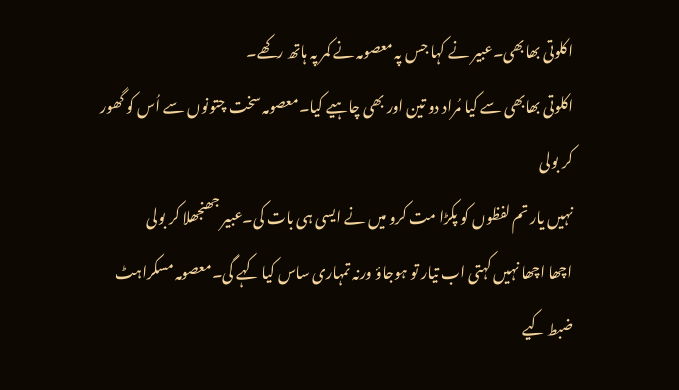اکلوتی بھابھی۔عبیر نے کہا جس پہ معصومہ نے کمر پہ ہاتھ رکھے۔
اکلوتی بھابھی سے کیا مُراد دو تین اور بھی چاہیے کیا۔معصومہ سخت چتونوں سے اُس کو گھور کر بولی
نہیں یار تم لفظوں کو پکڑا مت کرو میں نے ایسی ہی بات کی۔عبیر جھنجھلا کر بولی
اچھا اچھا نہیں کہتی اب تیار تو ہوجاؤ ورنہ تمہاری ساس کیا کہے گی۔معصومہ مسکراہٹ ضبط کیے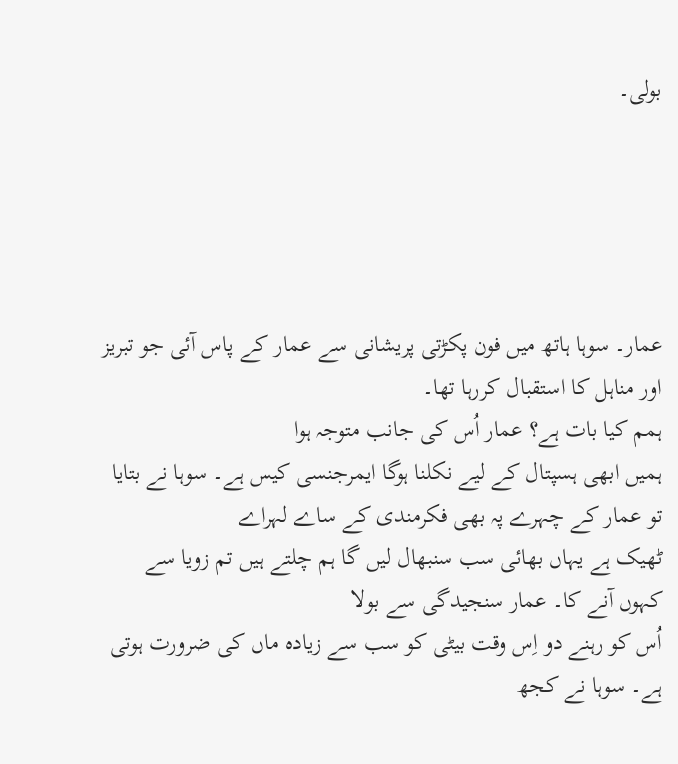بولی۔





عمار۔ سوہا ہاتھ میں فون پکڑتی پریشانی سے عمار کے پاس آئی جو تبریز اور مناہل کا استقبال کررہا تھا۔
ہمم کیا بات ہے؟ عمار اُس کی جانب متوجہ ہوا
ہمیں ابھی ہسپتال کے لیے نکلنا ہوگا ایمرجنسی کیس ہے۔ سوہا نے بتایا تو عمار کے چہرے پہ بھی فکرمندی کے ساے لہراے
ٹھیک ہے یہاں بھائی سب سنبھال لیں گا ہم چلتے ہیں تم زویا سے کہوں آنے کا۔ عمار سنجیدگی سے بولا
اُس کو رہنے دو اِس وقت بیٹی کو سب سے زیادہ ماں کی ضرورت ہوتی ہے۔ سوہا نے کجھ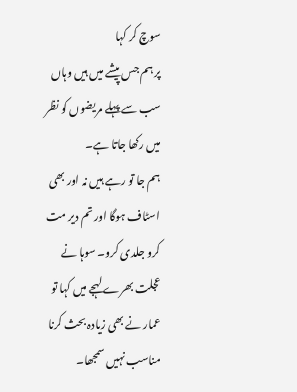سوچ کر کہا
پر ہم جس پیشے میں ہیں وہاں سب سے پہلے مریضوں کو نظر میں رکھا جاتا ہے۔
ہم جا تو رہے ہیں نہ اور بھی اسٹاف ہوگا اور تم دیر مت کرو جلدی کرو۔ سوہا نے عجلت بھرے لہجے میں کہا تو عمار نے بھی زیادہ بحث کرنا مناسب نہیں سمجھا۔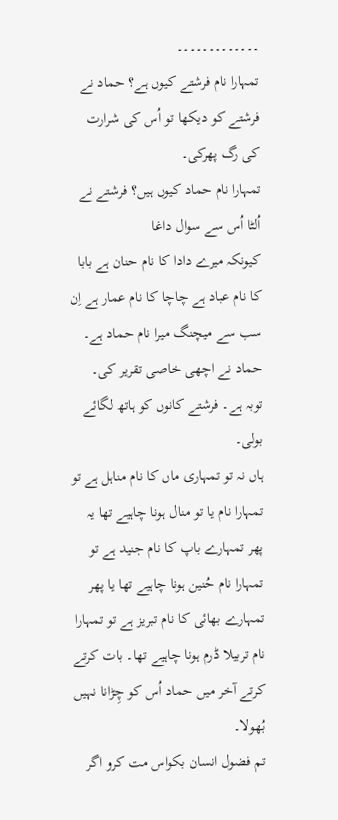۔۔۔۔۔۔۔۔۔۔۔۔۔
تمہارا نام فرشتے کیوں ہے؟ حماد نے فرشتے کو دیکھا تو اُس کی شرارت کی رگ پھرکی۔
تمہارا نام حماد کیوں ہیں؟ فرشتے نے اُلٹا اُس سے سوال داغا
کیونکہ میرے دادا کا نام حنان ہے بابا کا نام عباد ہے چاچا کا نام عمار ہے اِن سب سے میچنگ میرا نام حماد ہے۔ حماد نے اچھی خاصی تقریر کی۔
توبہ ہے۔ فرشتے کانوں کو ہاتھ لگائے بولی۔
ہاں نہ تو تمہاری ماں کا نام مناہل ہے تو تمہارا نام یا تو منال ہونا چاہیے تھا یہ پھر تمہارے باپ کا نام جنید ہے تو تمہارا نام حُنین ہونا چاہیے تھا یا پھر تمہارے بھائی کا نام تبریز ہے تو تمہارا نام تربیلا ڈرم ہونا چاہیے تھا۔ بات کرتے کرتے آخر میں حماد اُس کو چِڑانا نہیں بُھولا۔
تم فضول انسان بکواس مت کرو اگر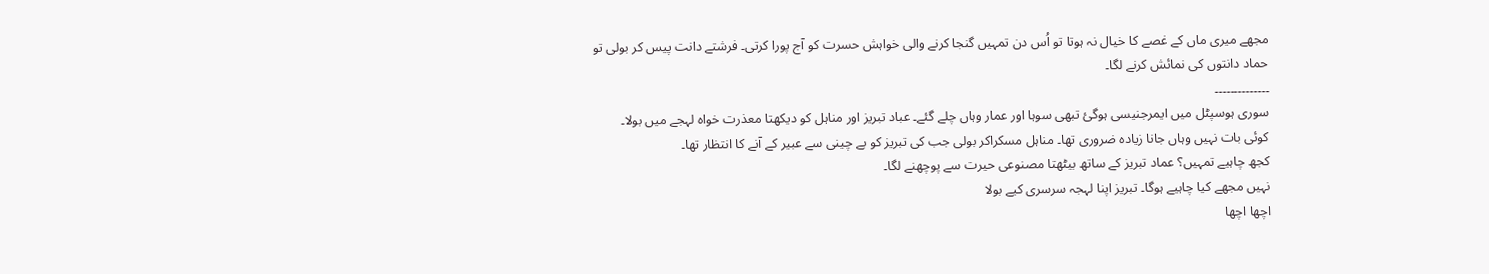مجھے میری ماں کے غصے کا خیال نہ ہوتا تو اُس دن تمہیں گنجا کرنے والی خواہش حسرت کو آج پورا کرتی۔ فرشتے دانت پیس کر بولی تو حماد دانتوں کی نمائش کرنے لگا۔
۔۔۔۔۔۔۔۔۔۔۔۔۔۔
سوری ہوسپٹل میں ایمرجنیسی ہوگئ تبھی سوہا اور عمار وہاں چلے گئے۔ عباد تبریز اور مناہل کو دیکھتا معذرت خواہ لہجے میں بولا۔
کوئی بات نہیں وہاں جانا زیادہ ضروری تھا۔ مناہل مسکراکر بولی جب کی تبریز کو بے چینی سے عبیر کے آنے کا انتظار تھا۔
کجھ چاہیے تمہیں؟ عماد تبریز کے ساتھ بیٹھتا مصنوعی حیرت سے پوچھنے لگا۔
نہیں مجھے کیا چاہیے ہوگا۔ تبریز اپنا لہجہ سرسری کیے بولا
اچھا اچھا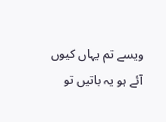ویسے تم یہاں کیوں آئے ہو یہ باتیں تو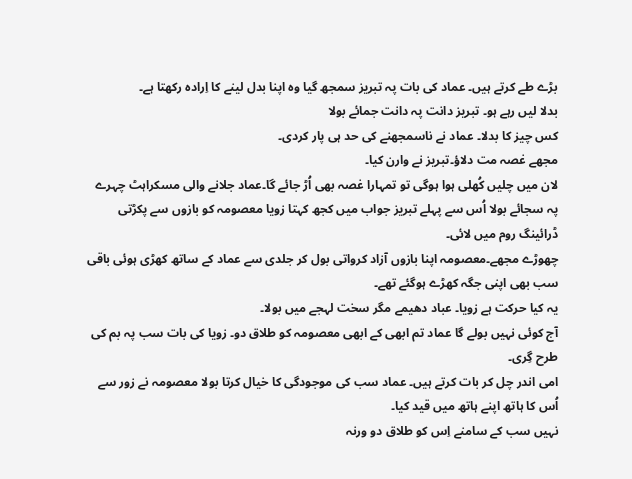بڑے طے کرتے ہیں۔ عماد کی بات پہ تبریز سمجھ گیا وہ اپنا بدل لینے کا اِرادہ رکھتا ہے۔
بدلا لیں رہے ہو۔ تبریز دانت پہ دانت جمائے بولا
کس چیز کا بدلا۔ عماد نے ناسمجھنے کی حد ہی پار کردی۔
مجھے غصہ مت دلاؤ۔تبریز نے وارن کیا۔
لان میں چلیں کُھلی ہوا ہوگی تو تمہارا غصہ بھی اُڑ جائے گا۔عماد جلانے والی مسکراہٹ چہرے پہ سجائے بولا اُس سے پہلے تبریز جواب میں کجھ کہتا زویا معصومہ کو بازوں سے پکڑتی ڈرائینگ روم میں لائی۔
چھوڑے مجھے۔معصومہ اپنا بازوں آزاد کرواتی بول کر جلدی سے عماد کے ساتھ کھڑی ہوئی باقی سب بھی اپنی جگہ کھڑے ہوگئے تھے۔
یہ کیا حرکت ہے زویا۔ عباد دھیمے مگر سخت لہجے میں بولا۔
آج کوئی نہیں بولے گا عماد تم ابھی کے ابھی معصومہ کو طلاق دو۔ زویا کی بات سب پہ بم کی طرح گِری۔
امی اندر چل کر بات کرتے ہیں۔ عماد سب کی موجودگی کا خیال کرتا بولا معصومہ نے زور سے اُس کا ہاتھ اپنے ہاتھ میں قید کیا۔
نہیں سب کے سامنے اِس کو طلاق دو ورنہ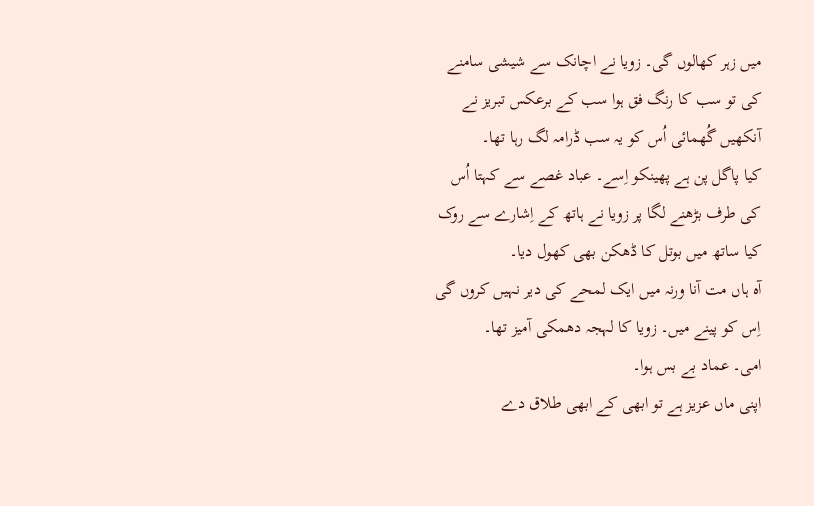میں زہر کھالوں گی۔ زویا نے اچانک سے شیشی سامنے کی تو سب کا رنگ فق ہوا سب کے برعکس تبریز نے آنکھیں گُھمائی اُس کو یہ سب ڈرامہ لگ رہا تھا۔
کیا پاگل پن ہے پھینکو اِسے۔ عباد غصے سے کہتا اُس کی طرف بڑھنے لگا پر زویا نے ہاتھ کے اِشارے سے روک کیا ساتھ میں بوتل کا ڈھکن بھی کھول دیا۔
آہ ہاں مت آنا ورنہ میں ایک لمحے کی دیر نہیں کروں گی اِس کو پینے میں۔ زویا کا لہجہ دھمکی آمیز تھا۔
امی۔ عماد بے بس ہوا۔
اپنی ماں عزیز ہے تو ابھی کے ابھی طلاق دے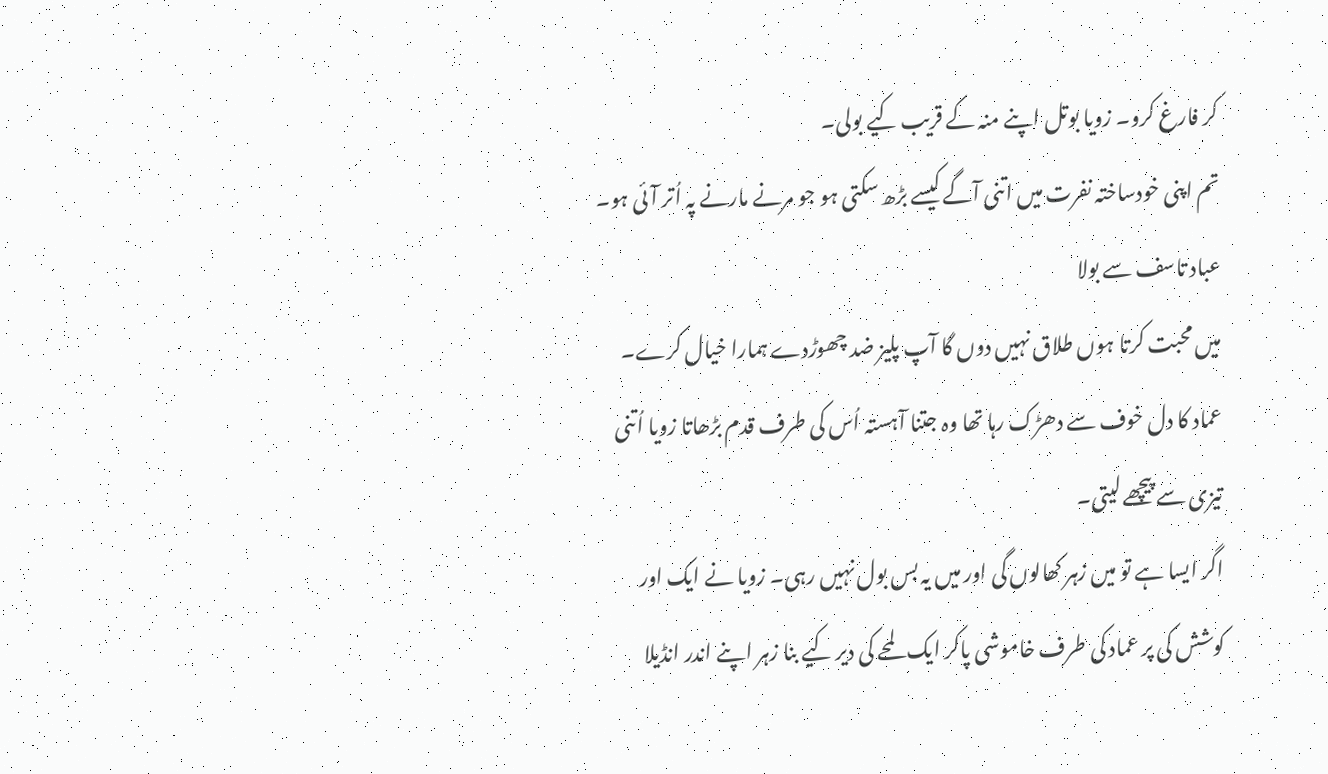کر فارغ کرو۔ زویا بوتل اپنے منہ کے قریب کیے بولی۔
تم اپنی خودساختہ نفرت میں اتنی آگے کیسے بڑھ سکتی ہو جو مرنے مارنے پہ اُتر آئی ہو۔ عباد تاسف سے بولا
میں محبت کرتا ہوں طلاق نہیں دوں گا آپ پلیز ضد چھوڑدے ہمارا خیال کرے۔ عماد کا دل خوف سے دھڑک رہا تھا وہ جتنا آہستہ اُس کی طرف قدم بڑھاتا زویا اُتنی تیزی سے پیچھے لیتی۔
اگر ایسا ہے تو میں زہر کھالوں گی اور میں یہ بس بول نہیں رہی۔ زویا نے ایک اور کوشش کی پر عماد کی طرف خاموشی پاکر ایک لمحے کی دیر کیے بنا زہر اپنے اندر انڈیلا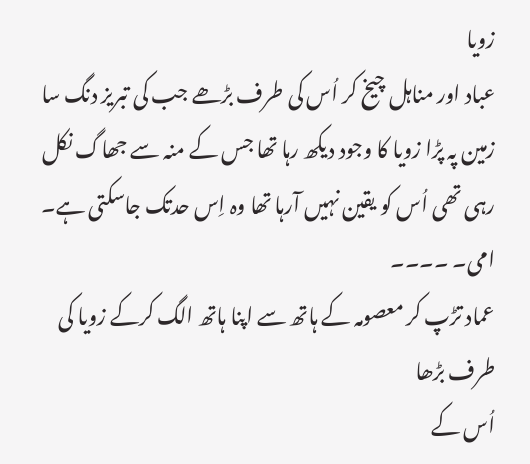زویا
عباد اور مناہل چیخ کر اُس کی طرف بڑھے جب کی تبریز دنگ سا زمین پہ پڑا زویا کا وجود دیکھ رہا تھا جس کے منہ سے جھاگ نکل رہی تھی اُس کو یقین نہیں آرہا تھا وہ اِس حدتک جاسکتی ہے۔
امی۔ ۔۔۔۔
عماد تڑپ کر معصومہ کے ہاتھ سے اپنا ہاتھ الگ کرکے زویا کی طرف بڑھا
اُس کے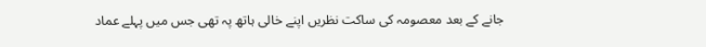جانے کے بعد معصومہ کی ساکت نظریں اپنے خالی ہاتھ پہ تھی جس میں پہلے عماد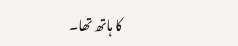کا ہاتھ تھا۔